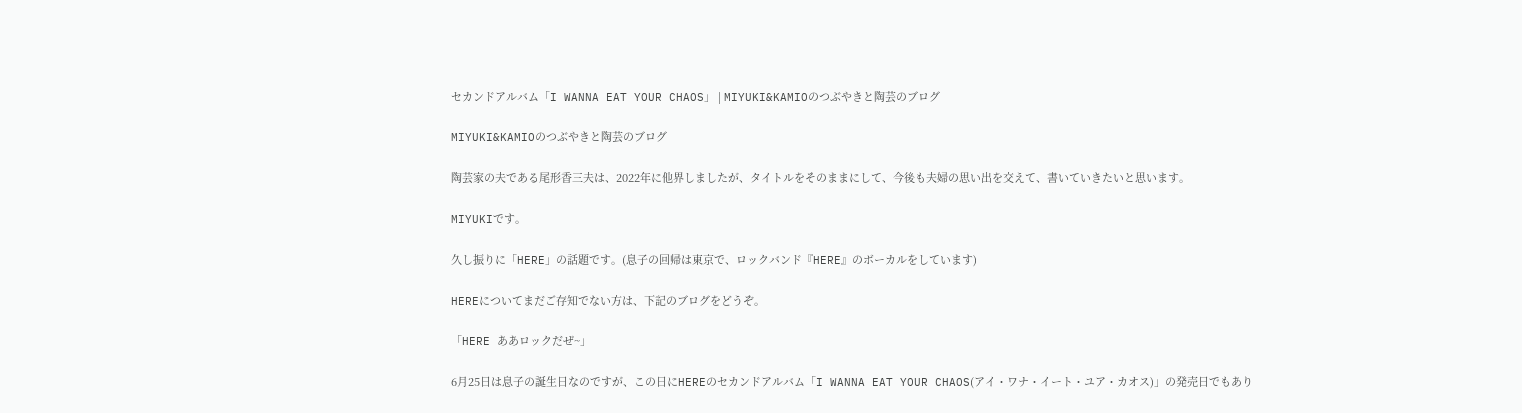セカンドアルバム「I WANNA EAT YOUR CHAOS」 | MIYUKI&KAMIOのつぶやきと陶芸のブログ

MIYUKI&KAMIOのつぶやきと陶芸のブログ

陶芸家の夫である尾形香三夫は、2022年に他界しましたが、タイトルをそのままにして、今後も夫婦の思い出を交えて、書いていきたいと思います。

MIYUKIです。

久し振りに「HERE」の話題です。(息子の回帰は東京で、ロックバンド『HERE』のボーカルをしています)

HEREについてまだご存知でない方は、下記のブログをどうぞ。

「HERE ああロックだぜ~」

6月25日は息子の誕生日なのですが、この日にHEREのセカンドアルバム「I WANNA EAT YOUR CHAOS(アイ・ワナ・イート・ユア・カオス)」の発売日でもあり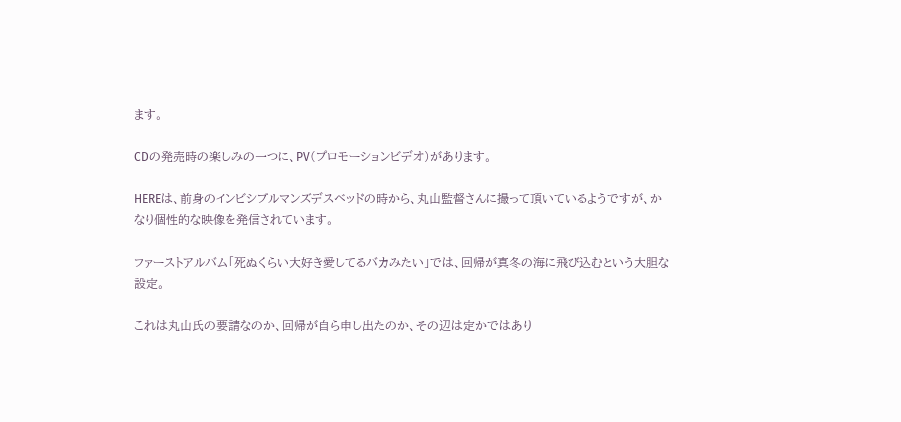ます。

CDの発売時の楽しみの一つに、PV(プロモーションビデオ)があります。

HEREは、前身のインビシブルマンズデスベッドの時から、丸山監督さんに撮って頂いているようですが、かなり個性的な映像を発信されています。

ファーストアルバム「死ぬくらい大好き愛してるバカみたい」では、回帰が真冬の海に飛び込むという大胆な設定。

これは丸山氏の要請なのか、回帰が自ら申し出たのか、その辺は定かではあり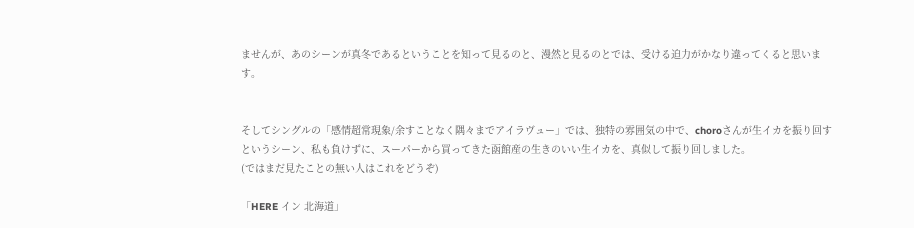ませんが、あのシーンが真冬であるということを知って見るのと、漫然と見るのとでは、受ける迫力がかなり違ってくると思います。


そしてシングルの「感情超常現象/余すことなく隅々までアイラヴュー」では、独特の雰囲気の中で、choroさんが生イカを振り回すというシーン、私も負けずに、スーパーから買ってきた函館産の生きのいい生イカを、真似して振り回しました。
(ではまだ見たことの無い人はこれをどうぞ)

「HERE イン 北海道」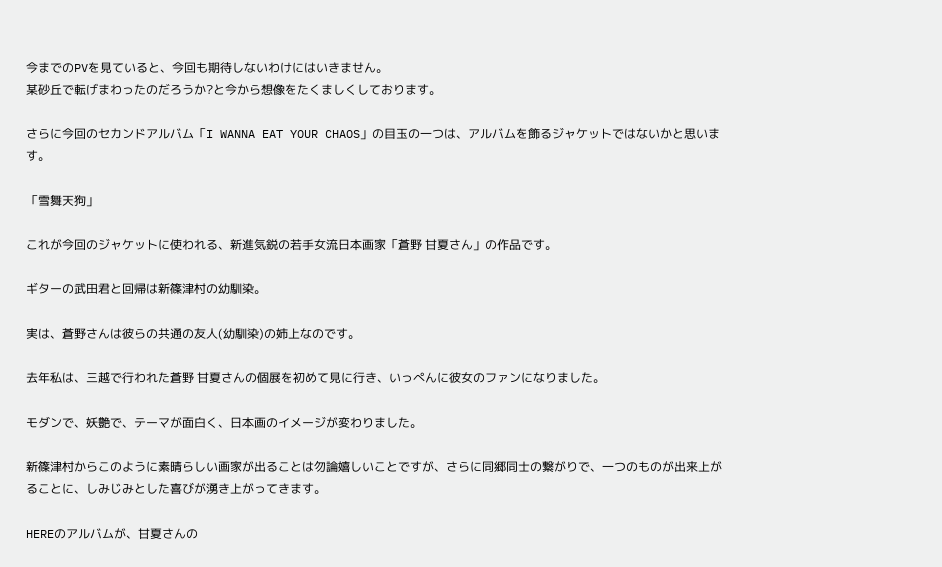今までのPVを見ていると、今回も期待しないわけにはいきません。
某砂丘で転げまわったのだろうか?と今から想像をたくましくしております。

さらに今回のセカンドアルバム「I WANNA EAT YOUR CHAOS」の目玉の一つは、アルバムを飾るジャケットではないかと思います。

「雪舞天狗」

これが今回のジャケットに使われる、新進気鋭の若手女流日本画家「蒼野 甘夏さん」の作品です。

ギターの武田君と回帰は新篠津村の幼馴染。

実は、蒼野さんは彼らの共通の友人(幼馴染)の姉上なのです。

去年私は、三越で行われた蒼野 甘夏さんの個展を初めて見に行き、いっぺんに彼女のファンになりました。

モダンで、妖艶で、テーマが面白く、日本画のイメージが変わりました。

新篠津村からこのように素晴らしい画家が出ることは勿論嬉しいことですが、さらに同郷同士の繋がりで、一つのものが出来上がることに、しみじみとした喜びが湧き上がってきます。

HEREのアルバムが、甘夏さんの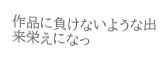作品に負けないような出来栄えになっ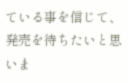ている事を信じて、発売を待ちたいと思いま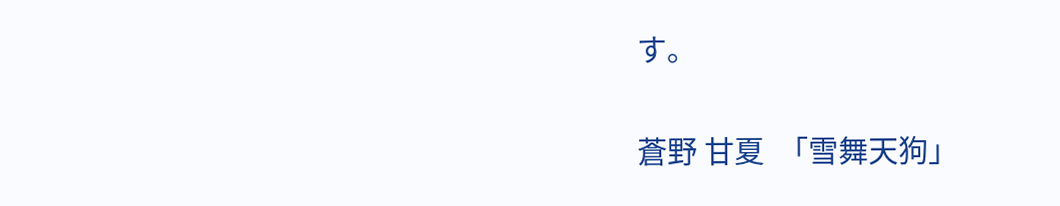す。

蒼野 甘夏  「雪舞天狗」